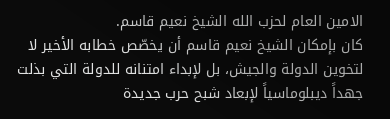الامين العام لحزب الله الشيخ نعيم قاسم.
كان بإمكان الشيخ نعيم قاسم أن يخصّص خطابه الأخير لا لتخوين الدولة والجيش، بل لإبداء امتنانه للدولة التي بذلت جهداً ديبلوماسياً لإبعاد شبح حرب جديدة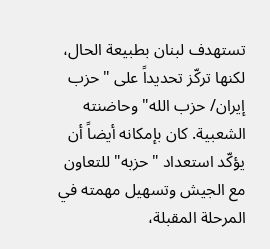تستهدف لبنان بطبيعة الحال، لكنها تركّز تحديداً على "حزب إيران/ حزب الله" وحاضنته الشعبية. كان بإمكانه أيضاً أن يؤكّد استعداد "حزبه" للتعاون مع الجيش وتسهيل مهمته في المرحلة المقبلة،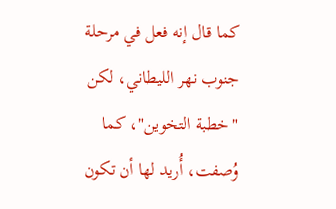كما قال إنه فعل في مرحلة جنوب نهر الليطاني، لكن "خطبة التخوين"، كما وُصفت، أُريد لها أن تكون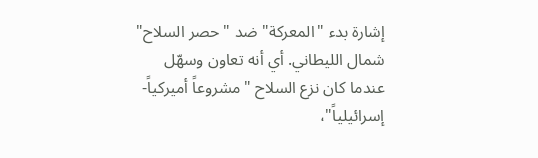إشارة بدء "المعركة" ضد "حصر السلاح" شمال الليطاني. أي أنه تعاون وسهّل عندما كان نزع السلاح "مشروعاً أميركياً- إسرائيلياً"،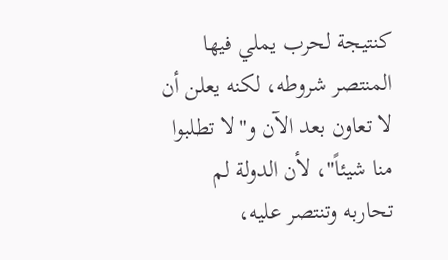كنتيجة لحرب يملي فيها المنتصر شروطه، لكنه يعلن أن لا تعاون بعد الآن و"لا تطلبوا منا شيئاً"، لأن الدولة لم تحاربه وتنتصر عليه،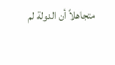متجاهلاً أن الدولة لم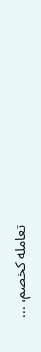تعامله كخصم، ...